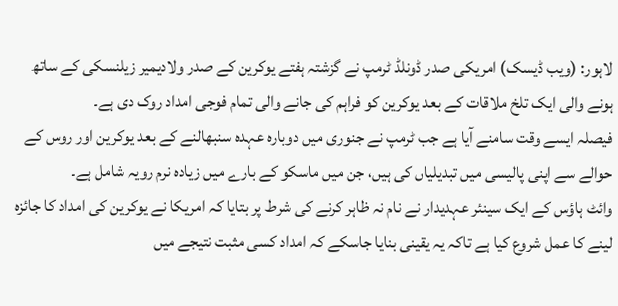لاہور: (ویب ڈیسک) امریکی صدر ڈونلڈ ٹرمپ نے گزشتہ ہفتے یوکرین کے صدر ولادیمیر زیلنسکی کے ساتھ ہونے والی ایک تلخ ملاقات کے بعد یوکرین کو فراہم کی جانے والی تمام فوجی امداد روک دی ہے۔
فیصلہ ایسے وقت سامنے آیا ہے جب ٹرمپ نے جنوری میں دوبارہ عہدہ سنبھالنے کے بعد یوکرین اور روس کے حوالے سے اپنی پالیسی میں تبدیلیاں کی ہیں، جن میں ماسکو کے بارے میں زیادہ نرم رویہ شامل ہے۔
وائٹ ہاؤس کے ایک سینئر عہدیدار نے نام نہ ظاہر کرنے کی شرط پر بتایا کہ امریکا نے یوکرین کی امداد کا جائزہ لینے کا عمل شروع کیا ہے تاکہ یہ یقینی بنایا جاسکے کہ امداد کسی مثبت نتیجے میں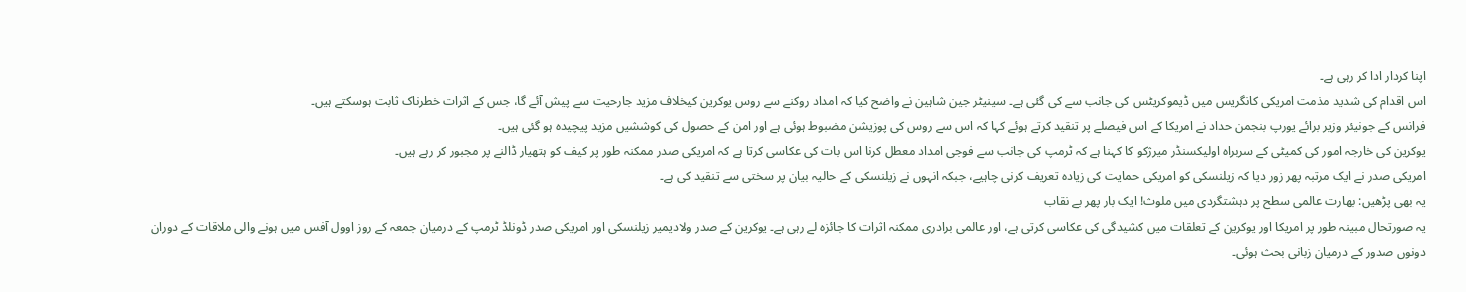اپنا کردار ادا کر رہی ہے۔
اس اقدام کی شدید مذمت امریکی کانگریس میں ڈیموکریٹس کی جانب سے کی گئی ہے۔ سینیٹر جین شاہین نے واضح کیا کہ امداد روکنے سے روس یوکرین کیخلاف مزید جارحیت سے پیش آئے گا، جس کے اثرات خطرناک ثابت ہوسکتے ہیں۔
فرانس کے جونیئر وزیر برائے یورپ بنجمن حداد نے امریکا کے اس فیصلے پر تنقید کرتے ہوئے کہا کہ اس سے روس کی پوزیشن مضبوط ہوئی ہے اور امن کے حصول کی کوششیں مزید پیچیدہ ہو گئی ہیں۔
یوکرین کی خارجہ امور کی کمیٹی کے سربراہ اولیکسنڈر میرژکو کا کہنا ہے کہ ٹرمپ کی جانب سے فوجی امداد معطل کرنا اس بات کی عکاسی کرتا ہے کہ امریکی صدر ممکنہ طور پر کیف کو ہتھیار ڈالنے پر مجبور کر رہے ہیں۔
امریکی صدر نے ایک مرتبہ پھر زور دیا کہ زیلنسکی کو امریکی حمایت کی زیادہ تعریف کرنی چاہیے، جبکہ انہوں نے زیلنسکی کے حالیہ بیان پر سختی سے تنقید کی ہے۔
یہ بھی پڑھیں: بھارت عالمی سطح پر دہشتگردی میں ملوث! ایک بار پھر بے نقاب
یہ صورتحال مبینہ طور پر امریکا اور یوکرین کے تعلقات میں کشیدگی کی عکاسی کرتی ہے، اور عالمی برادری ممکنہ اثرات کا جائزہ لے رہی ہے۔ یوکرین کے صدر ولادیمیر زیلنسکی اور امریکی صدر ڈونلڈ ٹرمپ کے درمیان جمعہ کے روز اوول آفس میں ہونے والی ملاقات کے دوران دونوں صدور کے درمیان زبانی بحث ہوئی۔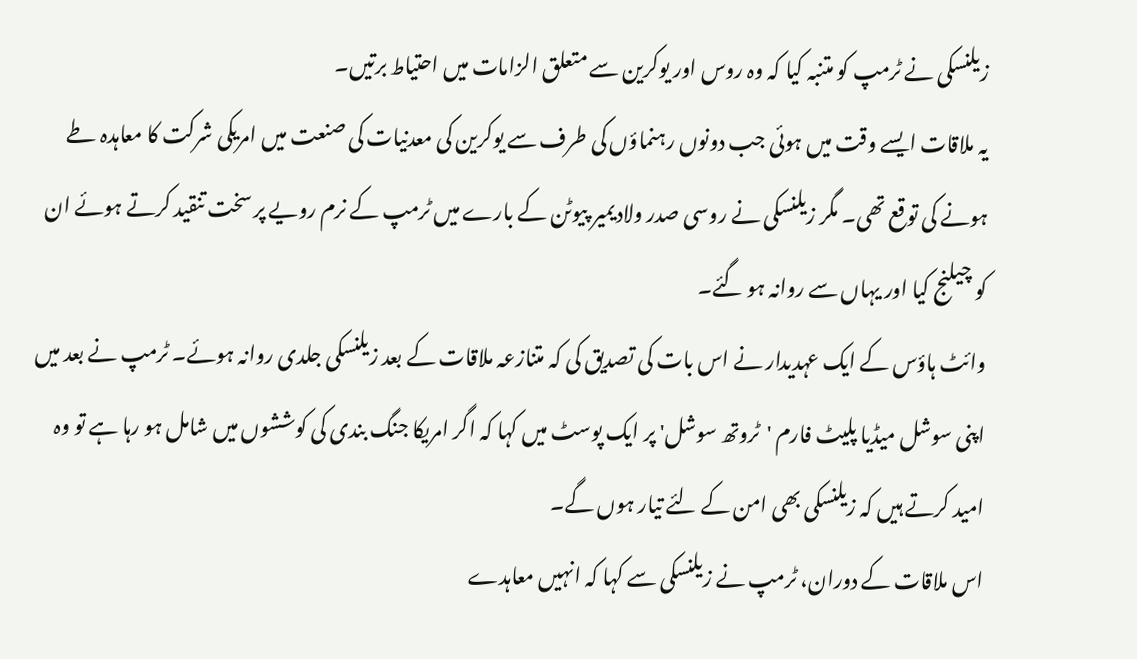زیلنسکی نے ٹرمپ کو متنبہ کیا کہ وہ روس اور یوکرین سے متعلق الزامات میں احتیاط برتیں۔
یہ ملاقات ایسے وقت میں ہوئی جب دونوں رہنماؤں کی طرف سے یوکرین کی معدنیات کی صنعت میں امریکی شرکت کا معاہدہ طے ہونے کی توقع تھی۔ مگر زیلنسکی نے روسی صدر ولادیمیر پیوٹن کے بارے میں ٹرمپ کے نرم رویے پر سخت تنقید کرتے ہوئے ان کو چیلنج کیا اور یہاں سے روانہ ہو گئے۔
وائٹ ہاؤس کے ایک عہدیدار نے اس بات کی تصدیق کی کہ متنازعہ ملاقات کے بعد زیلنسکی جلدی روانہ ہوئے۔ ٹرمپ نے بعد میں اپنی سوشل میڈیا پلیٹ فارم 'ٹروتھ سوشل' پر ایک پوسٹ میں کہا کہ اگر امریکا جنگ بندی کی کوششوں میں شامل ہو رہا ہے تو وہ امید کرتے ہیں کہ زیلنسکی بھی امن کے لئے تیار ہوں گے۔
اس ملاقات کے دوران، ٹرمپ نے زیلنسکی سے کہا کہ انہیں معاہدے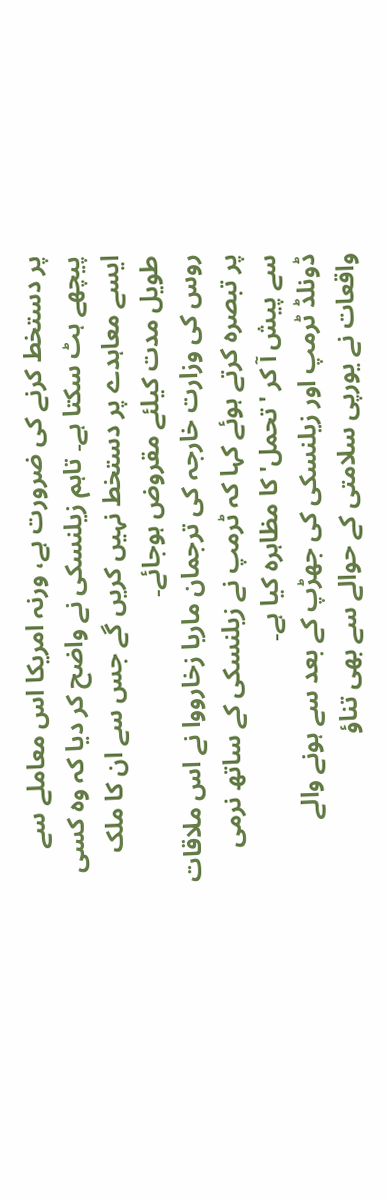پر دستخط کرنے کی ضرورت ہے، ورنہ امریکا اس معاملے سے پیچھے ہٹ سکتا ہے۔ تاہم زیلنسکی نے واضح کر دیا کہ وہ کسی ایسے معاہدے پر دستخط نہیں کریں گے جس سے ان کا ملک طویل مدت کیلئے مقروض ہوجائے۔
روس کی وزارت خارجہ کی ترجمان ماریا زخارووا نے اس ملاقات پر تبصرہ کرتے ہوئے کہا کہ ٹرمپ نے زیلنسکی کے ساتھ نرمی سے پیش آ کر 'تحمل' کا مظاہرہ کیا ہے۔
ڈونلڈ ٹرمپ اور زیلنسکی کی جھڑپ کے بعد سے ہونے والے واقعات نے یورپی سلامتی کے حوالے سے بھی تناؤ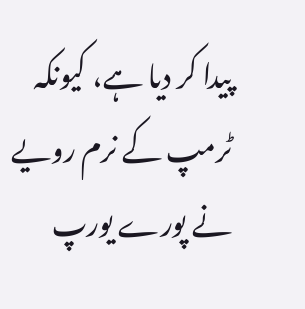پیدا کر دیا ہے، کیونکہ ٹرمپ کے نرم رویے نے پورے یورپ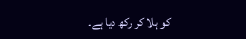کو ہلا کر رکھ دیا ہے۔